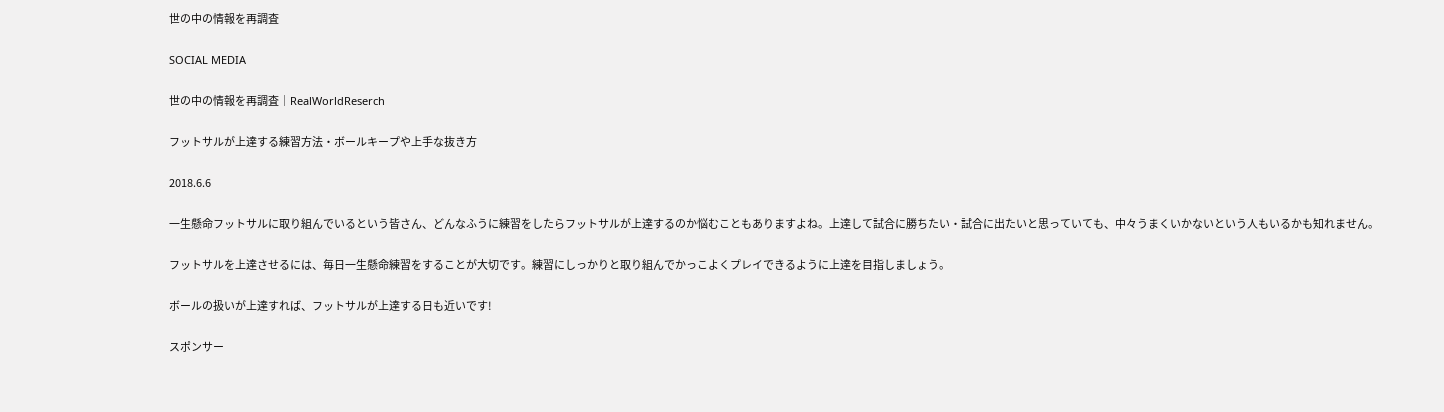世の中の情報を再調査

SOCIAL MEDIA

世の中の情報を再調査│RealWorldReserch

フットサルが上達する練習方法・ボールキープや上手な抜き方

2018.6.6

一生懸命フットサルに取り組んでいるという皆さん、どんなふうに練習をしたらフットサルが上達するのか悩むこともありますよね。上達して試合に勝ちたい・試合に出たいと思っていても、中々うまくいかないという人もいるかも知れません。

フットサルを上達させるには、毎日一生懸命練習をすることが大切です。練習にしっかりと取り組んでかっこよくプレイできるように上達を目指しましょう。

ボールの扱いが上達すれば、フットサルが上達する日も近いです!

スポンサー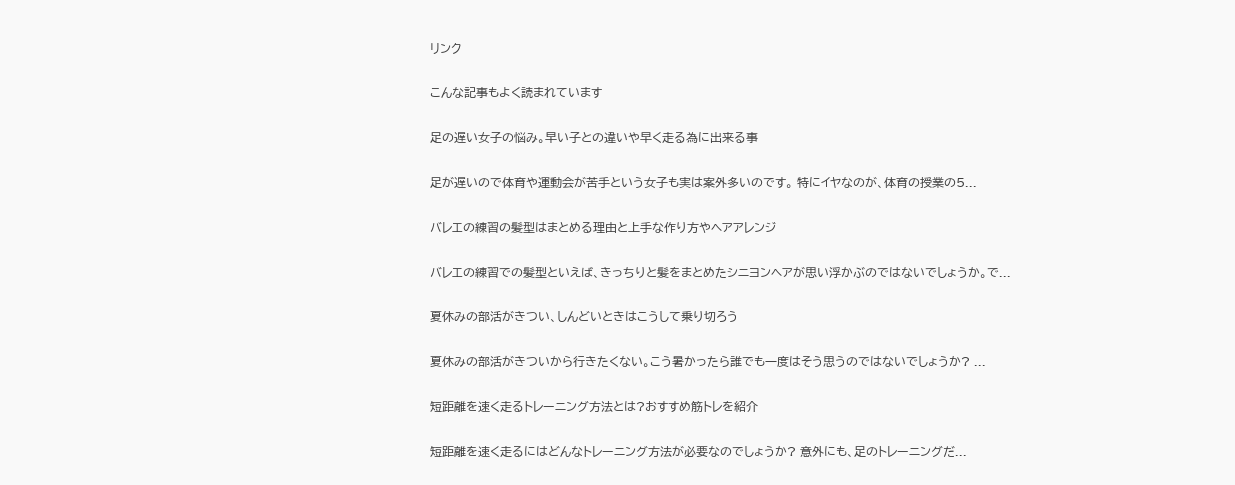リンク

こんな記事もよく読まれています

足の遅い女子の悩み。早い子との違いや早く走る為に出来る事

足が遅いので体育や運動会が苦手という女子も実は案外多いのです。 特にイヤなのが、体育の授業の5...

バレエの練習の髪型はまとめる理由と上手な作り方やヘアアレンジ

バレエの練習での髪型といえば、きっちりと髪をまとめたシニヨンヘアが思い浮かぶのではないでしょうか。で...

夏休みの部活がきつい、しんどいときはこうして乗り切ろう

夏休みの部活がきついから行きたくない。こう暑かったら誰でも一度はそう思うのではないでしょうか? ...

短距離を速く走るトレーニング方法とは?おすすめ筋トレを紹介

短距離を速く走るにはどんなトレーニング方法が必要なのでしょうか? 意外にも、足のトレーニングだ...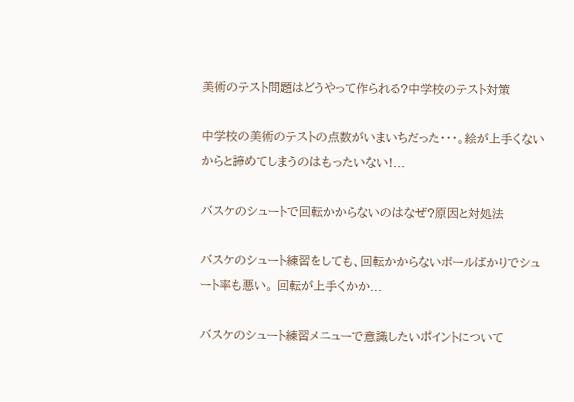美術のテスト問題はどうやって作られる?中学校のテスト対策

中学校の美術のテストの点数がいまいちだった・・・。絵が上手くないからと諦めてしまうのはもったいない!...

バスケのシュートで回転かからないのはなぜ?原因と対処法

バスケのシュート練習をしても、回転かからないボールばかりでシュート率も悪い。 回転が上手くかか...

バスケのシュート練習メニューで意識したいポイントについて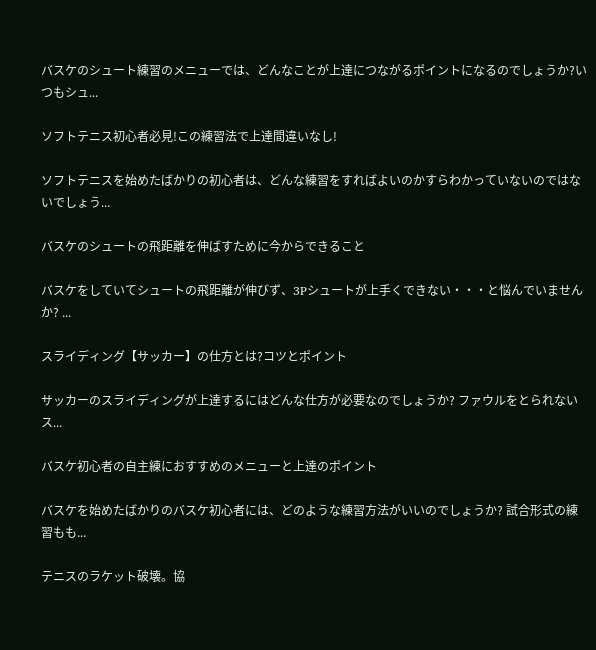バスケのシュート練習のメニューでは、どんなことが上達につながるポイントになるのでしょうか?いつもシュ...

ソフトテニス初心者必見!この練習法で上達間違いなし!

ソフトテニスを始めたばかりの初心者は、どんな練習をすればよいのかすらわかっていないのではないでしょう...

バスケのシュートの飛距離を伸ばすために今からできること

バスケをしていてシュートの飛距離が伸びず、3Pシュートが上手くできない・・・と悩んでいませんか? ...

スライディング【サッカー】の仕方とは?コツとポイント

サッカーのスライディングが上達するにはどんな仕方が必要なのでしょうか? ファウルをとられないス...

バスケ初心者の自主練におすすめのメニューと上達のポイント

バスケを始めたばかりのバスケ初心者には、どのような練習方法がいいのでしょうか? 試合形式の練習もも...

テニスのラケット破壊。協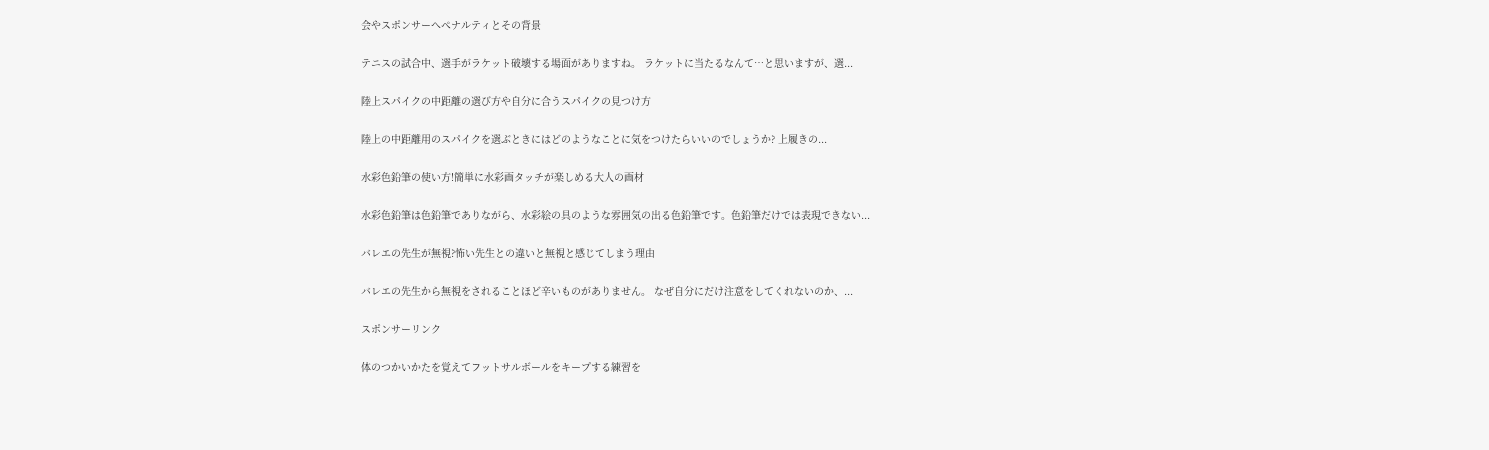会やスポンサーへペナルティとその背景

テニスの試合中、選手がラケット破壊する場面がありますね。 ラケットに当たるなんて…と思いますが、選...

陸上スパイクの中距離の選び方や自分に合うスパイクの見つけ方

陸上の中距離用のスパイクを選ぶときにはどのようなことに気をつけたらいいのでしょうか? 上履きの...

水彩色鉛筆の使い方!簡単に水彩画タッチが楽しめる大人の画材

水彩色鉛筆は色鉛筆でありながら、水彩絵の具のような雰囲気の出る色鉛筆です。色鉛筆だけでは表現できない...

バレエの先生が無視?怖い先生との違いと無視と感じてしまう理由

バレエの先生から無視をされることほど辛いものがありません。 なぜ自分にだけ注意をしてくれないのか、...

スポンサーリンク

体のつかいかたを覚えてフットサルボールをキープする練習を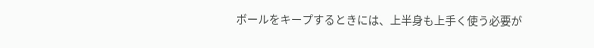ボールをキープするときには、上半身も上手く使う必要が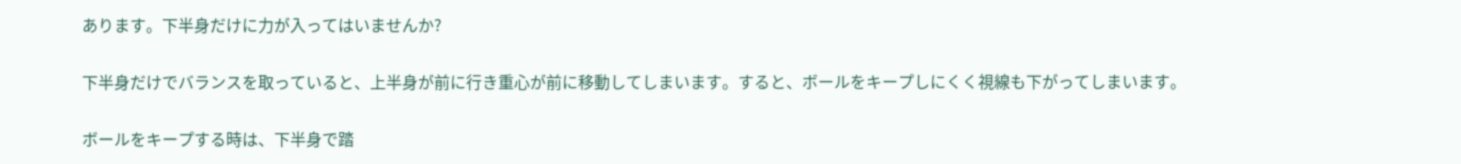あります。下半身だけに力が入ってはいませんか?

下半身だけでバランスを取っていると、上半身が前に行き重心が前に移動してしまいます。すると、ボールをキープしにくく視線も下がってしまいます。

ボールをキープする時は、下半身で踏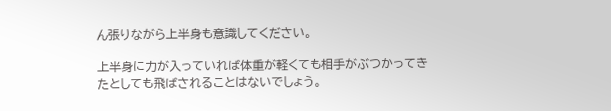ん張りながら上半身も意識してください。

上半身に力が入っていれば体重が軽くても相手がぶつかってきたとしても飛ばされることはないでしょう。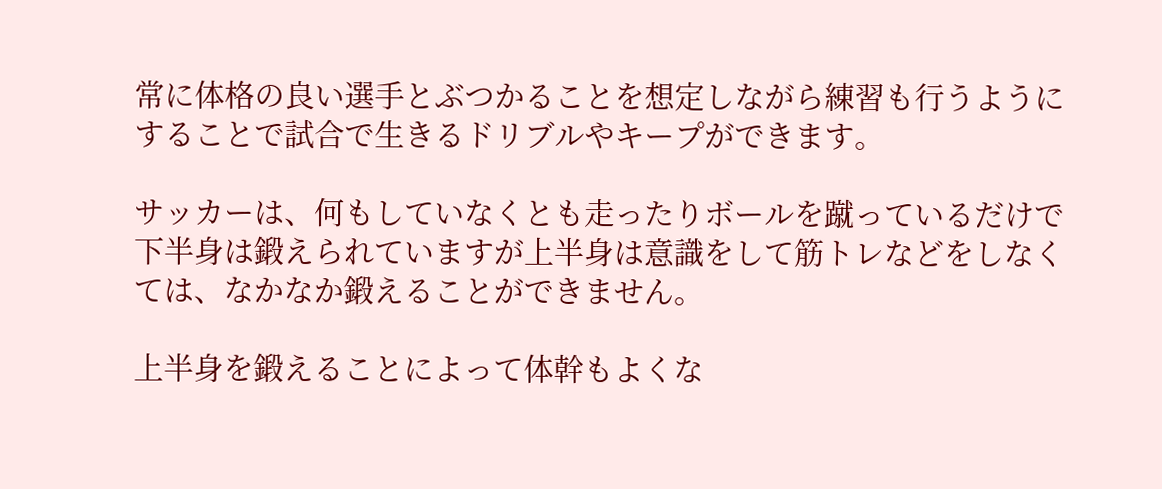常に体格の良い選手とぶつかることを想定しながら練習も行うようにすることで試合で生きるドリブルやキープができます。

サッカーは、何もしていなくとも走ったりボールを蹴っているだけで下半身は鍛えられていますが上半身は意識をして筋トレなどをしなくては、なかなか鍛えることができません。

上半身を鍛えることによって体幹もよくな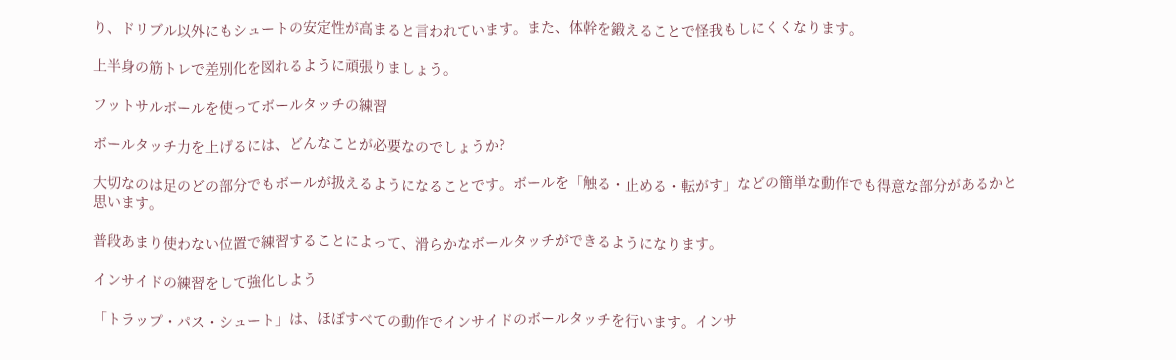り、ドリブル以外にもシュートの安定性が高まると言われています。また、体幹を鍛えることで怪我もしにくくなります。

上半身の筋トレで差別化を図れるように頑張りましょう。

フットサルボールを使ってボールタッチの練習

ボールタッチ力を上げるには、どんなことが必要なのでしょうか?

大切なのは足のどの部分でもボールが扱えるようになることです。ボールを「触る・止める・転がす」などの簡単な動作でも得意な部分があるかと思います。

普段あまり使わない位置で練習することによって、滑らかなボールタッチができるようになります。

インサイドの練習をして強化しよう

「トラップ・パス・シュート」は、ほぼすべての動作でインサイドのボールタッチを行います。インサ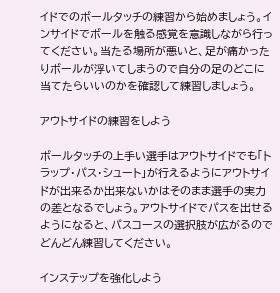イドでのボールタッチの練習から始めましょう。インサイドでボールを触る感覚を意識しながら行ってください。当たる場所が悪いと、足が痛かったりボールが浮いてしまうので自分の足のどこに当てたらいいのかを確認して練習しましょう。

アウトサイドの練習をしよう

ボールタッチの上手い選手はアウトサイドでも「トラップ・パス・シュート」が行えるようにアウトサイドが出来るか出来ないかはそのまま選手の実力の差となるでしょう。アウトサイドでパスを出せるようになると、パスコースの選択肢が広がるのでどんどん練習してください。

インステップを強化しよう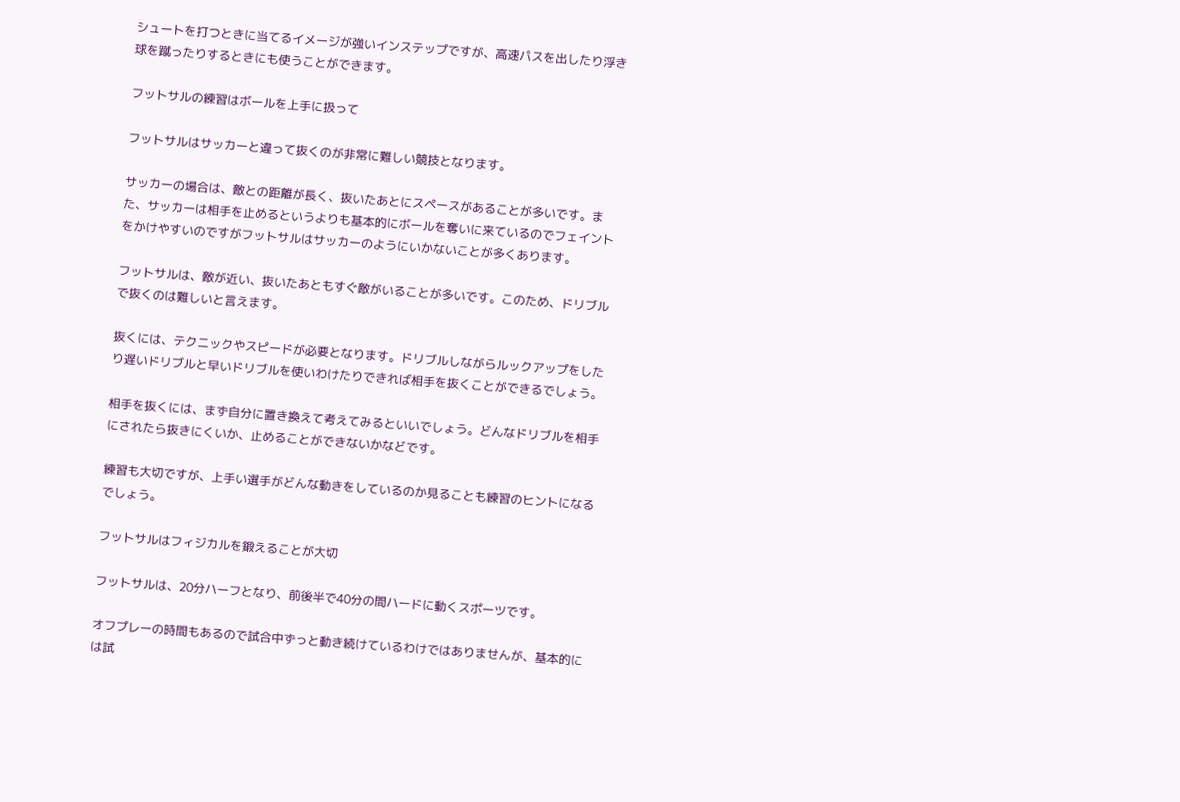シュートを打つときに当てるイメージが強いインステップですが、高速パスを出したり浮き球を蹴ったりするときにも使うことができます。

フットサルの練習はボールを上手に扱って

フットサルはサッカーと違って抜くのが非常に難しい競技となります。

サッカーの場合は、敵との距離が長く、抜いたあとにスペースがあることが多いです。また、サッカーは相手を止めるというよりも基本的にボールを奪いに来ているのでフェイントをかけやすいのですがフットサルはサッカーのようにいかないことが多くあります。

フットサルは、敵が近い、抜いたあともすぐ敵がいることが多いです。このため、ドリブルで抜くのは難しいと言えます。

抜くには、テクニックやスピードが必要となります。ドリブルしながらルックアップをしたり遅いドリブルと早いドリブルを使いわけたりできれば相手を抜くことができるでしょう。

相手を抜くには、まず自分に置き換えて考えてみるといいでしょう。どんなドリブルを相手にされたら抜きにくいか、止めることができないかなどです。

練習も大切ですが、上手い選手がどんな動きをしているのか見ることも練習のヒントになるでしょう。

フットサルはフィジカルを鍛えることが大切

フットサルは、20分ハーフとなり、前後半で40分の間ハードに動くスポーツです。

オフプレーの時間もあるので試合中ずっと動き続けているわけではありませんが、基本的には試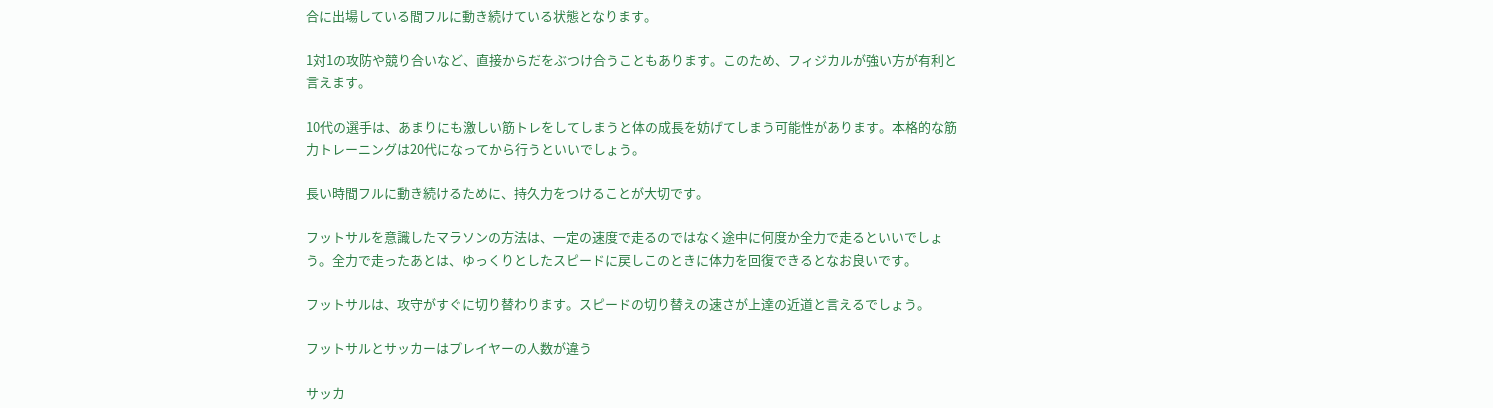合に出場している間フルに動き続けている状態となります。

1対1の攻防や競り合いなど、直接からだをぶつけ合うこともあります。このため、フィジカルが強い方が有利と言えます。

10代の選手は、あまりにも激しい筋トレをしてしまうと体の成長を妨げてしまう可能性があります。本格的な筋力トレーニングは20代になってから行うといいでしょう。

長い時間フルに動き続けるために、持久力をつけることが大切です。

フットサルを意識したマラソンの方法は、一定の速度で走るのではなく途中に何度か全力で走るといいでしょう。全力で走ったあとは、ゆっくりとしたスピードに戻しこのときに体力を回復できるとなお良いです。

フットサルは、攻守がすぐに切り替わります。スピードの切り替えの速さが上達の近道と言えるでしょう。

フットサルとサッカーはプレイヤーの人数が違う

サッカ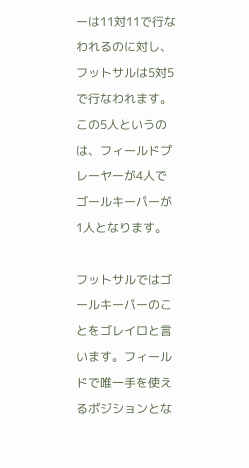ーは11対11で行なわれるのに対し、フットサルは5対5で行なわれます。この5人というのは、フィールドプレーヤーが4人でゴールキーパーが1人となります。

フットサルではゴールキーパーのことをゴレイロと言います。フィールドで唯一手を使えるポジションとな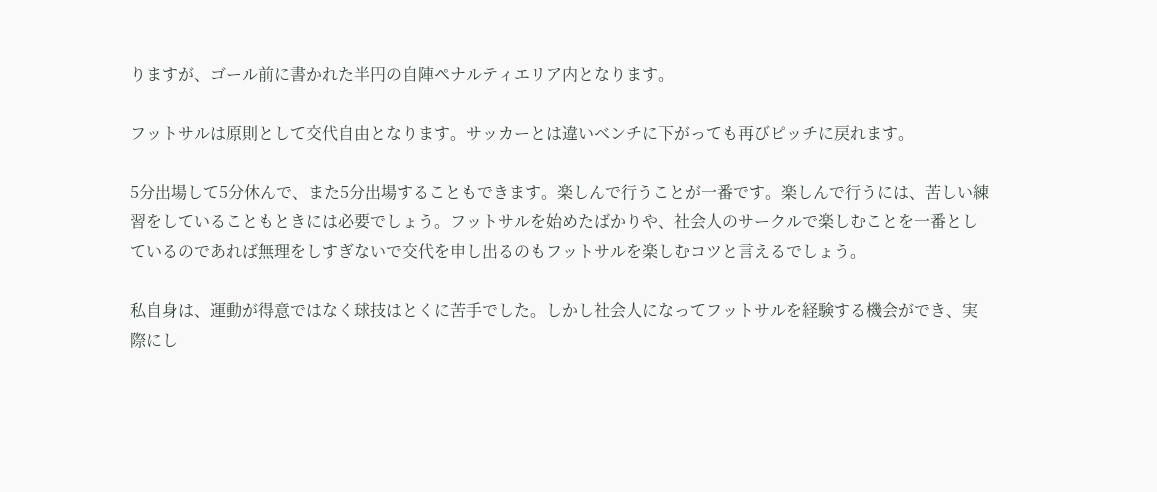りますが、ゴール前に書かれた半円の自陣ペナルティエリア内となります。

フットサルは原則として交代自由となります。サッカーとは違いベンチに下がっても再びピッチに戻れます。

5分出場して5分休んで、また5分出場することもできます。楽しんで行うことが一番です。楽しんで行うには、苦しい練習をしていることもときには必要でしょう。フットサルを始めたばかりや、社会人のサークルで楽しむことを一番としているのであれば無理をしすぎないで交代を申し出るのもフットサルを楽しむコツと言えるでしょう。

私自身は、運動が得意ではなく球技はとくに苦手でした。しかし社会人になってフットサルを経験する機会ができ、実際にし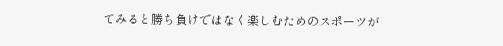てみると勝ち負けではなく楽しむためのスポーツが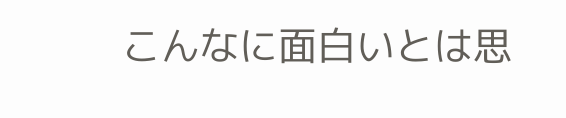こんなに面白いとは思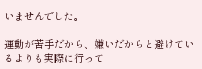いませんでした。

運動が苦手だから、嫌いだからと避けているよりも実際に行って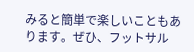みると簡単で楽しいこともあります。ぜひ、フットサル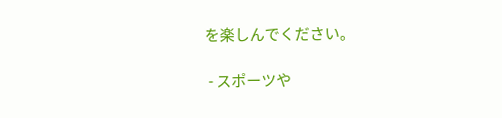を楽しんでください。

 - スポーツや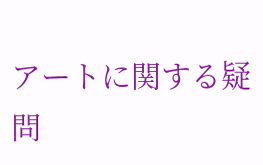アートに関する疑問